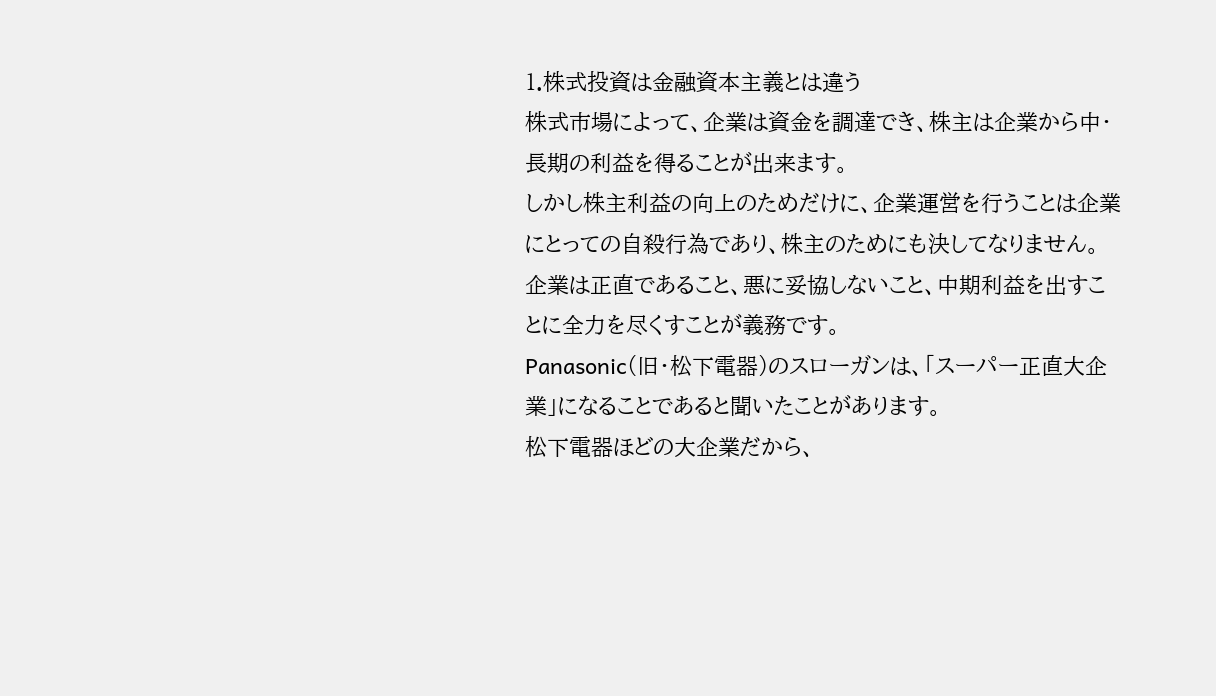1.株式投資は金融資本主義とは違う
株式市場によって、企業は資金を調達でき、株主は企業から中・長期の利益を得ることが出来ます。
しかし株主利益の向上のためだけに、企業運営を行うことは企業にとっての自殺行為であり、株主のためにも決してなりません。
企業は正直であること、悪に妥協しないこと、中期利益を出すことに全力を尽くすことが義務です。
Panasonic(旧・松下電器)のスローガンは、「スーパー正直大企業」になることであると聞いたことがあります。
松下電器ほどの大企業だから、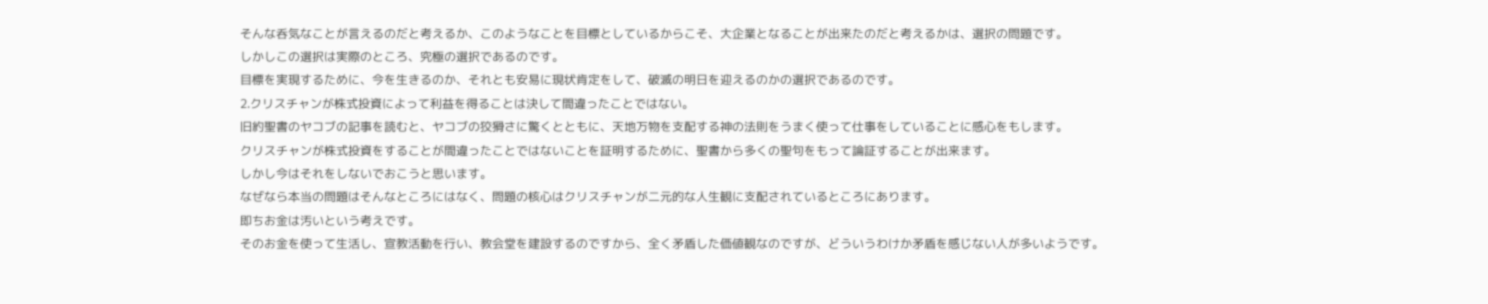そんな呑気なことが言えるのだと考えるか、このようなことを目標としているからこそ、大企業となることが出来たのだと考えるかは、選択の問題です。
しかしこの選択は実際のところ、究極の選択であるのです。
目標を実現するために、今を生きるのか、それとも安易に現状肯定をして、破滅の明日を迎えるのかの選択であるのです。
2.クリスチャンが株式投資によって利益を得ることは決して間違ったことではない。
旧約聖書のヤコブの記事を読むと、ヤコブの狡猾さに驚くとともに、天地万物を支配する神の法則をうまく使って仕事をしていることに感心をもします。
クリスチャンが株式投資をすることが間違ったことではないことを証明するために、聖書から多くの聖句をもって論証することが出来ます。
しかし今はそれをしないでおこうと思います。
なぜなら本当の問題はそんなところにはなく、問題の核心はクリスチャンが二元的な人生観に支配されているところにあります。
即ちお金は汚いという考えです。
そのお金を使って生活し、宣教活動を行い、教会堂を建設するのですから、全く矛盾した価値観なのですが、どういうわけか矛盾を感じない人が多いようです。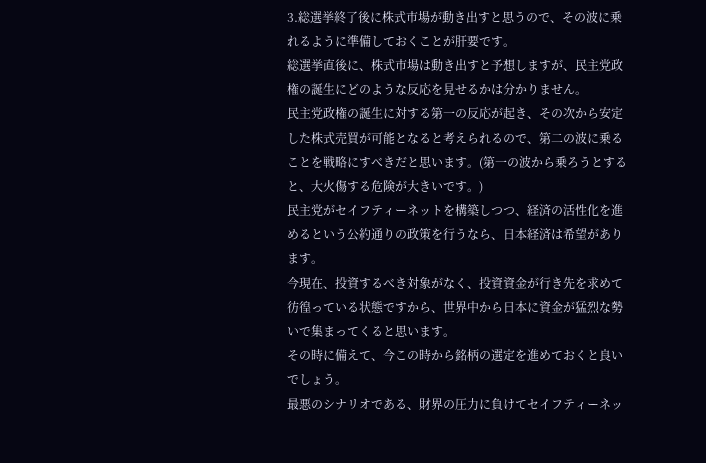3.総選挙終了後に株式市場が動き出すと思うので、その波に乗れるように準備しておくことが肝要です。
総選挙直後に、株式市場は動き出すと予想しますが、民主党政権の誕生にどのような反応を見せるかは分かりません。
民主党政権の誕生に対する第一の反応が起き、その次から安定した株式売買が可能となると考えられるので、第二の波に乗ることを戦略にすべきだと思います。(第一の波から乗ろうとすると、大火傷する危険が大きいです。)
民主党がセイフティーネットを構築しつつ、経済の活性化を進めるという公約通りの政策を行うなら、日本経済は希望があります。
今現在、投資するべき対象がなく、投資資金が行き先を求めて彷徨っている状態ですから、世界中から日本に資金が猛烈な勢いで集まってくると思います。
その時に備えて、今この時から銘柄の選定を進めておくと良いでしょう。
最悪のシナリオである、財界の圧力に負けてセイフティーネッ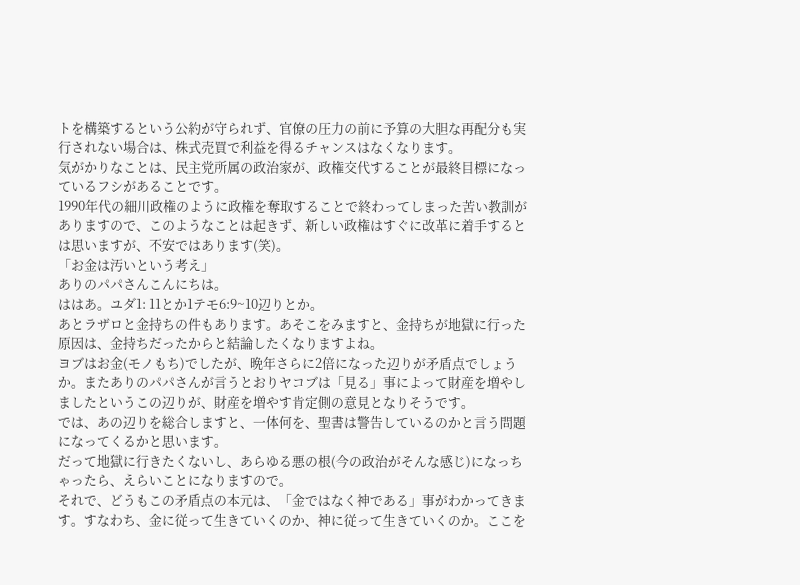トを構築するという公約が守られず、官僚の圧力の前に予算の大胆な再配分も実行されない場合は、株式売買で利益を得るチャンスはなくなります。
気がかりなことは、民主党所属の政治家が、政権交代することが最終目標になっているフシがあることです。
1990年代の細川政権のように政権を奪取することで終わってしまった苦い教訓がありますので、このようなことは起きず、新しい政権はすぐに改革に着手するとは思いますが、不安ではあります(笑)。
「お金は汚いという考え」
ありのパパさんこんにちは。
ははあ。ユダ1: 11とか1テモ6:9~10辺りとか。
あとラザロと金持ちの件もあります。あそこをみますと、金持ちが地獄に行った原因は、金持ちだったからと結論したくなりますよね。
ヨブはお金(モノもち)でしたが、晩年さらに2倍になった辺りが矛盾点でしょうか。またありのパパさんが言うとおりヤコブは「見る」事によって財産を増やしましたというこの辺りが、財産を増やす肯定側の意見となりそうです。
では、あの辺りを総合しますと、一体何を、聖書は警告しているのかと言う問題になってくるかと思います。
だって地獄に行きたくないし、あらゆる悪の根(今の政治がそんな感じ)になっちゃったら、えらいことになりますので。
それで、どうもこの矛盾点の本元は、「金ではなく神である」事がわかってきます。すなわち、金に従って生きていくのか、神に従って生きていくのか。ここを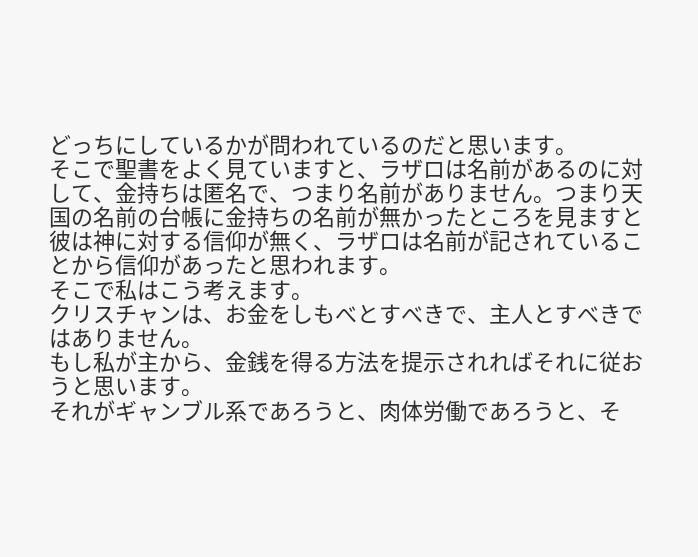どっちにしているかが問われているのだと思います。
そこで聖書をよく見ていますと、ラザロは名前があるのに対して、金持ちは匿名で、つまり名前がありません。つまり天国の名前の台帳に金持ちの名前が無かったところを見ますと彼は神に対する信仰が無く、ラザロは名前が記されていることから信仰があったと思われます。
そこで私はこう考えます。
クリスチャンは、お金をしもべとすべきで、主人とすべきではありません。
もし私が主から、金銭を得る方法を提示されればそれに従おうと思います。
それがギャンブル系であろうと、肉体労働であろうと、そ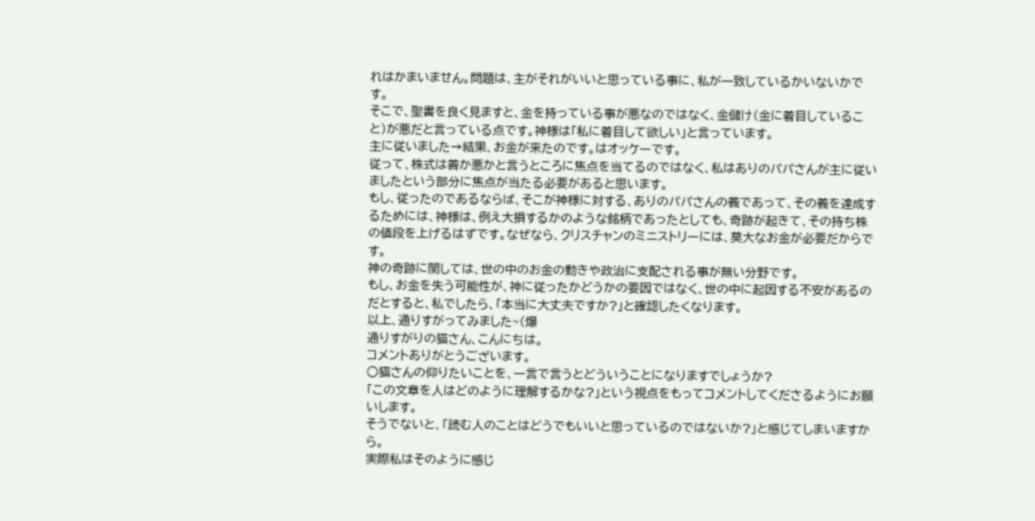れはかまいません。問題は、主がそれがいいと思っている事に、私が一致しているかいないかです。
そこで、聖書を良く見ますと、金を持っている事が悪なのではなく、金儲け(金に着目していること)が悪だと言っている点です。神様は「私に着目して欲しい」と言っています。
主に従いました→結果、お金が来たのです。はオッケーです。
従って、株式は善か悪かと言うところに焦点を当てるのではなく、私はありのパパさんが主に従いましたという部分に焦点が当たる必要があると思います。
もし、従ったのであるならば、そこが神様に対する、ありのパパさんの義であって、その義を達成するためには、神様は、例え大損するかのような銘柄であったとしても、奇跡が起きて、その持ち株の値段を上げるはずです。なぜなら、クリスチャンのミニストリーには、莫大なお金が必要だからです。
神の奇跡に関しては、世の中のお金の動きや政治に支配される事が無い分野です。
もし、お金を失う可能性が、神に従ったかどうかの要因ではなく、世の中に起因する不安があるのだとすると、私でしたら、「本当に大丈夫ですか?」と確認したくなります。
以上、通りすがってみました~(爆
通りすがりの猫さん、こんにちは。
コメントありがとうございます。
○猫さんの仰りたいことを、一言で言うとどういうことになりますでしょうか?
「この文章を人はどのように理解するかな?」という視点をもってコメントしてくださるようにお願いします。
そうでないと、「読む人のことはどうでもいいと思っているのではないか?」と感じてしまいますから。
実際私はそのように感じ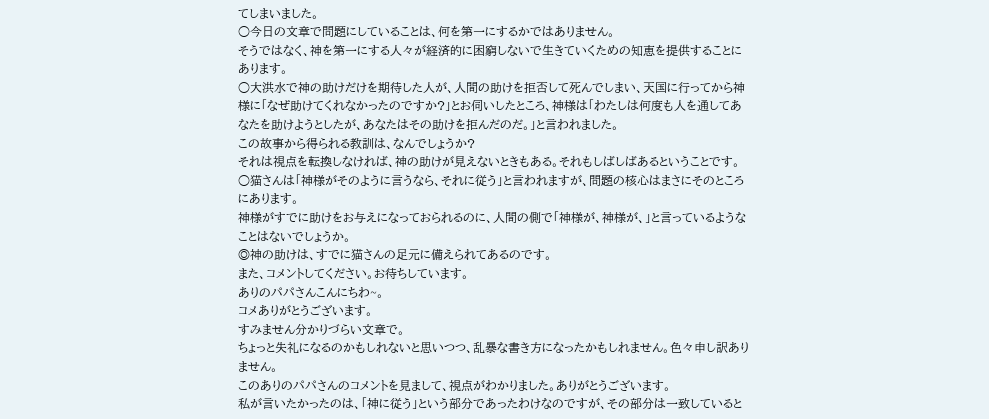てしまいました。
○今日の文章で問題にしていることは、何を第一にするかではありません。
そうではなく、神を第一にする人々が経済的に困窮しないで生きていくための知恵を提供することにあります。
○大洪水で神の助けだけを期待した人が、人間の助けを拒否して死んでしまい、天国に行ってから神様に「なぜ助けてくれなかったのですか?」とお伺いしたところ、神様は「わたしは何度も人を通してあなたを助けようとしたが、あなたはその助けを拒んだのだ。」と言われました。
この故事から得られる教訓は、なんでしょうか?
それは視点を転換しなければ、神の助けが見えないときもある。それもしばしばあるということです。
○猫さんは「神様がそのように言うなら、それに従う」と言われますが、問題の核心はまさにそのところにあります。
神様がすでに助けをお与えになっておられるのに、人間の側で「神様が、神様が、」と言っているようなことはないでしょうか。
◎神の助けは、すでに猫さんの足元に備えられてあるのです。
また、コメントしてください。お待ちしています。
ありのパパさんこんにちわ~。
コメありがとうございます。
すみません分かりづらい文章で。
ちょっと失礼になるのかもしれないと思いつつ、乱暴な書き方になったかもしれません。色々申し訳ありません。
このありのパパさんのコメントを見まして、視点がわかりました。ありがとうございます。
私が言いたかったのは、「神に従う」という部分であったわけなのですが、その部分は一致していると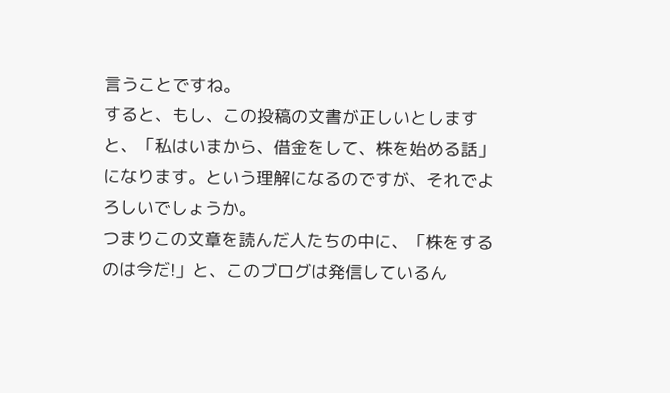言うことですね。
すると、もし、この投稿の文書が正しいとしますと、「私はいまから、借金をして、株を始める話」になります。という理解になるのですが、それでよろしいでしょうか。
つまりこの文章を読んだ人たちの中に、「株をするのは今だ!」と、このブログは発信しているん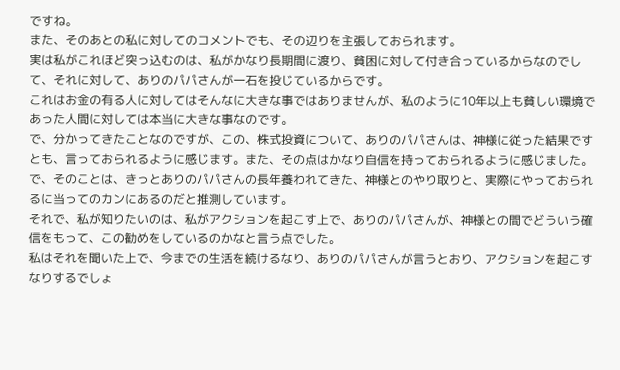ですね。
また、そのあとの私に対してのコメントでも、その辺りを主張しておられます。
実は私がこれほど突っ込むのは、私がかなり長期間に渡り、貧困に対して付き合っているからなのでして、それに対して、ありのパパさんが一石を投じているからです。
これはお金の有る人に対してはそんなに大きな事ではありませんが、私のように10年以上も貧しい環境であった人間に対しては本当に大きな事なのです。
で、分かってきたことなのですが、この、株式投資について、ありのパパさんは、神様に従った結果ですとも、言っておられるように感じます。また、その点はかなり自信を持っておられるように感じました。
で、そのことは、きっとありのパパさんの長年養われてきた、神様とのやり取りと、実際にやっておられるに当ってのカンにあるのだと推測しています。
それで、私が知りたいのは、私がアクションを起こす上で、ありのパパさんが、神様との間でどういう確信をもって、この勧めをしているのかなと言う点でした。
私はそれを聞いた上で、今までの生活を続けるなり、ありのパパさんが言うとおり、アクションを起こすなりするでしょ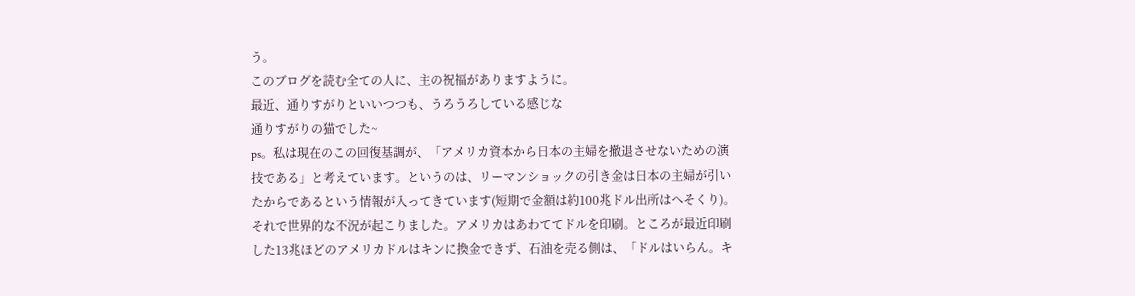う。
このブログを読む全ての人に、主の祝福がありますように。
最近、通りすがりといいつつも、うろうろしている感じな
通りすがりの猫でした~
ps。私は現在のこの回復基調が、「アメリカ資本から日本の主婦を撤退させないための演技である」と考えています。というのは、リーマンショックの引き金は日本の主婦が引いたからであるという情報が入ってきています(短期で金額は約100兆ドル出所はへそくり)。それで世界的な不況が起こりました。アメリカはあわててドルを印刷。ところが最近印刷した13兆ほどのアメリカドルはキンに換金できず、石油を売る側は、「ドルはいらん。キ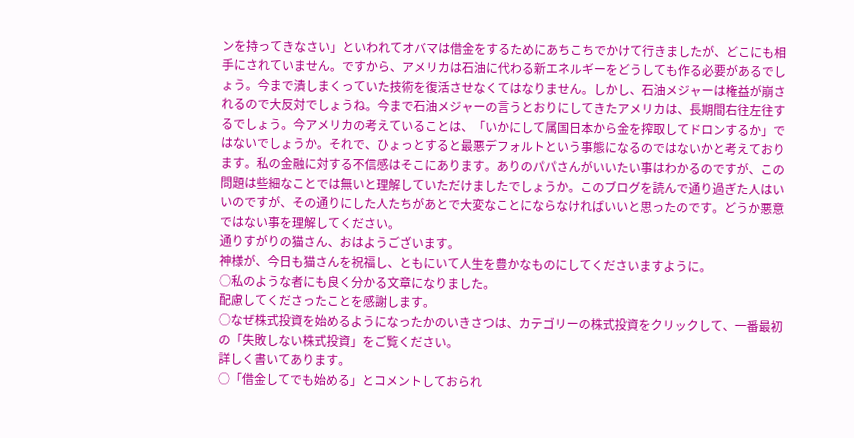ンを持ってきなさい」といわれてオバマは借金をするためにあちこちでかけて行きましたが、どこにも相手にされていません。ですから、アメリカは石油に代わる新エネルギーをどうしても作る必要があるでしょう。今まで潰しまくっていた技術を復活させなくてはなりません。しかし、石油メジャーは権益が崩されるので大反対でしょうね。今まで石油メジャーの言うとおりにしてきたアメリカは、長期間右往左往するでしょう。今アメリカの考えていることは、「いかにして属国日本から金を搾取してドロンするか」ではないでしょうか。それで、ひょっとすると最悪デフォルトという事態になるのではないかと考えております。私の金融に対する不信感はそこにあります。ありのパパさんがいいたい事はわかるのですが、この問題は些細なことでは無いと理解していただけましたでしょうか。このブログを読んで通り過ぎた人はいいのですが、その通りにした人たちがあとで大変なことにならなければいいと思ったのです。どうか悪意ではない事を理解してください。
通りすがりの猫さん、おはようございます。
神様が、今日も猫さんを祝福し、ともにいて人生を豊かなものにしてくださいますように。
○私のような者にも良く分かる文章になりました。
配慮してくださったことを感謝します。
○なぜ株式投資を始めるようになったかのいきさつは、カテゴリーの株式投資をクリックして、一番最初の「失敗しない株式投資」をご覧ください。
詳しく書いてあります。
○「借金してでも始める」とコメントしておられ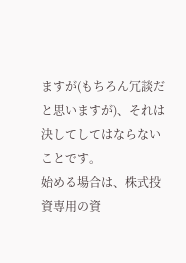ますが(もちろん冗談だと思いますが)、それは決してしてはならないことです。
始める場合は、株式投資専用の資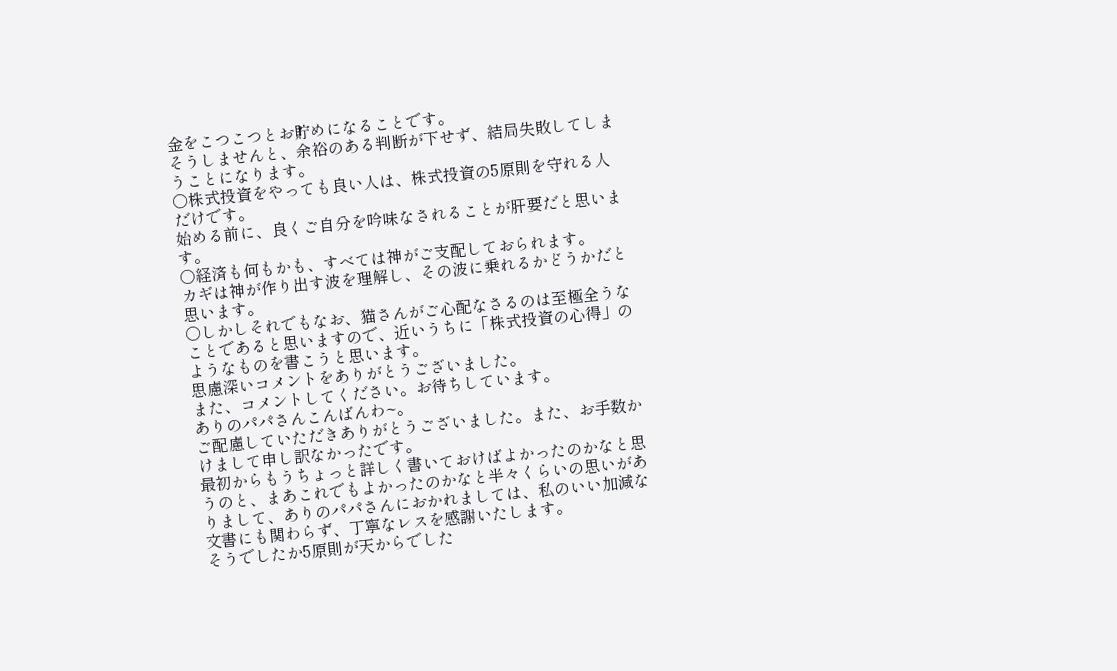金をこつこつとお貯めになることです。
そうしませんと、余裕のある判断が下せず、結局失敗してしまうことになります。
○株式投資をやっても良い人は、株式投資の5原則を守れる人だけです。
始める前に、良くご自分を吟味なされることが肝要だと思います。
○経済も何もかも、すべては神がご支配しておられます。
カギは神が作り出す波を理解し、その波に乗れるかどうかだと思います。
○しかしそれでもなお、猫さんがご心配なさるのは至極全うなことであると思いますので、近いうちに「株式投資の心得」のようなものを書こうと思います。
思慮深いコメントをありがとうございました。
また、コメントしてください。お待ちしています。
ありのパパさんこんばんわ~。
ご配慮していただきありがとうございました。また、お手数かけまして申し訳なかったです。
最初からもうちょっと詳しく書いておけばよかったのかなと思うのと、まあこれでもよかったのかなと半々くらいの思いがありまして、ありのパパさんにおかれましては、私のいい加減な文書にも関わらず、丁寧なレスを感謝いたします。
そうでしたか5原則が天からでした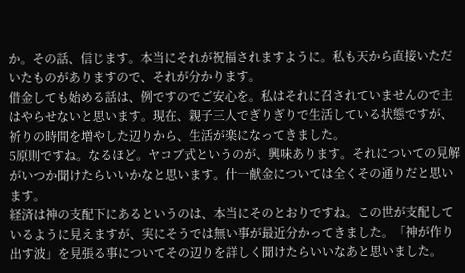か。その話、信じます。本当にそれが祝福されますように。私も天から直接いただいたものがありますので、それが分かります。
借金しても始める話は、例ですのでご安心を。私はそれに召されていませんので主はやらせないと思います。現在、親子三人でぎりぎりで生活している状態ですが、祈りの時間を増やした辺りから、生活が楽になってきました。
5原則ですね。なるほど。ヤコブ式というのが、興味あります。それについての見解がいつか聞けたらいいかなと思います。什一献金については全くその通りだと思います。
経済は神の支配下にあるというのは、本当にそのとおりですね。この世が支配しているように見えますが、実にそうでは無い事が最近分かってきました。「神が作り出す波」を見張る事についてその辺りを詳しく聞けたらいいなあと思いました。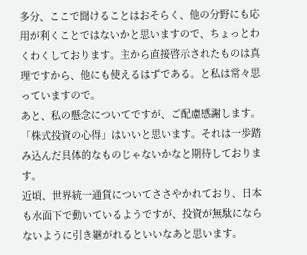多分、ここで聞けることはおそらく、他の分野にも応用が利くことではないかと思いますので、ちょっとわくわくしております。主から直接啓示されたものは真理ですから、他にも使えるはずである。と私は常々思っていますので。
あと、私の懸念についてですが、ご配慮感謝します。「株式投資の心得」はいいと思います。それは一歩踏み込んだ具体的なものじゃないかなと期待しております。
近頃、世界統一通貨についてささやかれており、日本も水面下で動いているようですが、投資が無駄にならないように引き継がれるといいなあと思います。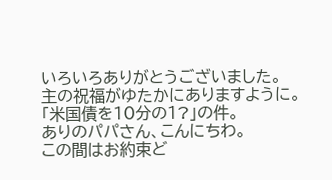いろいろありがとうございました。
主の祝福がゆたかにありますように。
「米国債を10分の1?」の件。
ありのパパさん、こんにちわ。
この間はお約束ど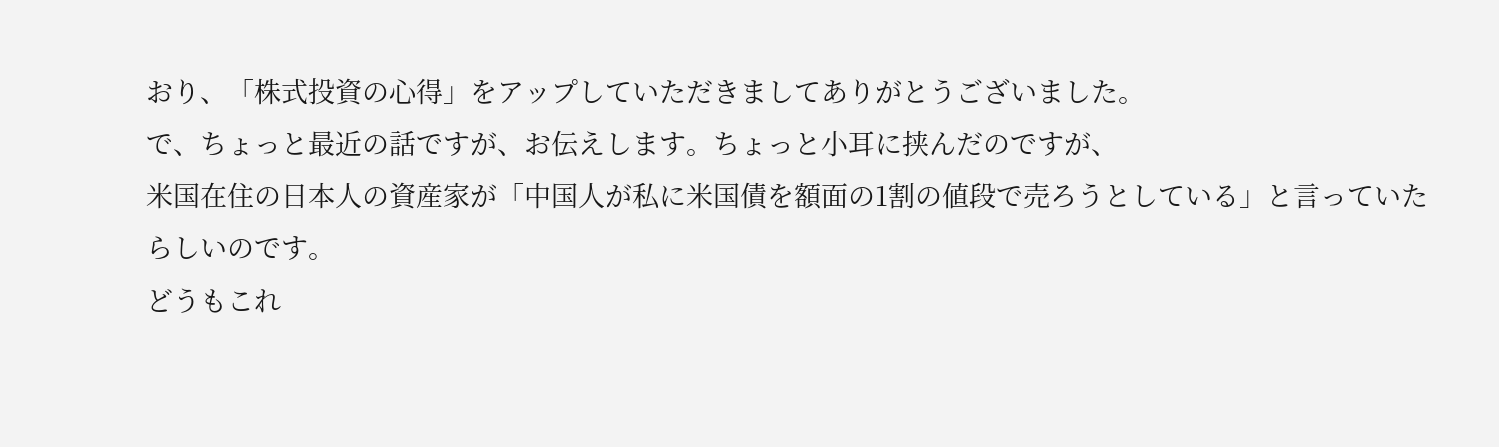おり、「株式投資の心得」をアップしていただきましてありがとうございました。
で、ちょっと最近の話ですが、お伝えします。ちょっと小耳に挟んだのですが、
米国在住の日本人の資産家が「中国人が私に米国債を額面の1割の値段で売ろうとしている」と言っていた
らしいのです。
どうもこれ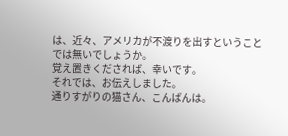は、近々、アメリカが不渡りを出すということでは無いでしょうか。
覚え置きくだされば、幸いです。
それでは、お伝えしました。
通りすがりの猫さん、こんばんは。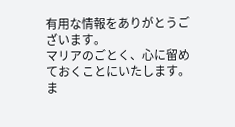有用な情報をありがとうございます。
マリアのごとく、心に留めておくことにいたします。
ま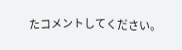たコメントしてください。